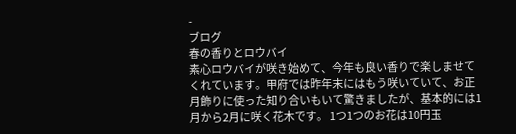-
ブログ
春の香りとロウバイ
素心ロウバイが咲き始めて、今年も良い香りで楽しませてくれています。甲府では昨年末にはもう咲いていて、お正月飾りに使った知り合いもいて驚きましたが、基本的には1月から2月に咲く花木です。 1つ1つのお花は10円玉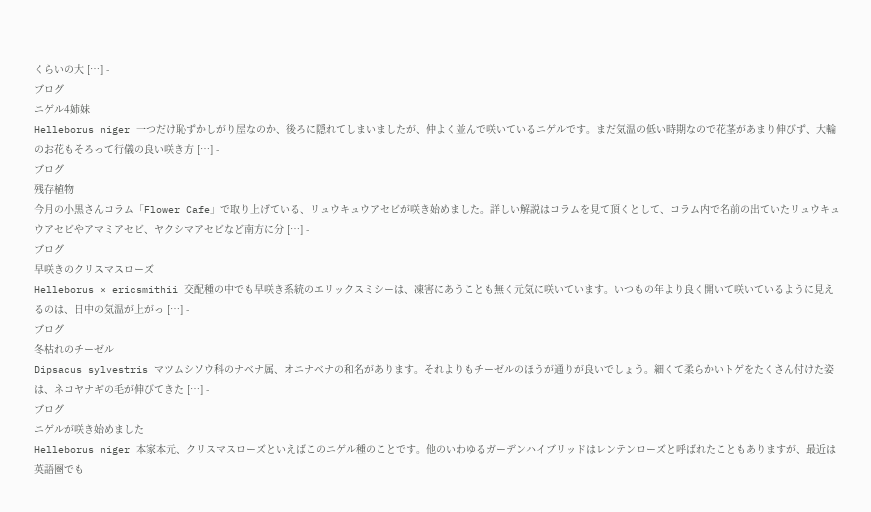くらいの大 […] -
ブログ
ニゲル4姉妹
Helleborus niger 一つだけ恥ずかしがり屋なのか、後ろに隠れてしまいましたが、仲よく並んで咲いているニゲルです。まだ気温の低い時期なので花茎があまり伸びず、大輪のお花もそろって行儀の良い咲き方 […] -
ブログ
残存植物
今月の小黒さんコラム「Flower Cafe」で取り上げている、リュウキュウアセビが咲き始めました。詳しい解説はコラムを見て頂くとして、コラム内で名前の出ていたリュウキュウアセビやアマミアセビ、ヤクシマアセビなど南方に分 […] -
ブログ
早咲きのクリスマスローズ
Helleborus × ericsmithii 交配種の中でも早咲き系統のエリックスミシーは、凍害にあうことも無く元気に咲いています。いつもの年より良く開いて咲いているように見えるのは、日中の気温が上がっ […] -
ブログ
冬枯れのチーゼル
Dipsacus sylvestris マツムシソウ科のナベナ属、オニナベナの和名があります。それよりもチーゼルのほうが通りが良いでしょう。細くて柔らかいトゲをたくさん付けた姿は、ネコヤナギの毛が伸びてきた […] -
ブログ
ニゲルが咲き始めました
Helleborus niger 本家本元、クリスマスローズといえばこのニゲル種のことです。他のいわゆるガーデンハイブリッドはレンテンローズと呼ばれたこともありますが、最近は英語圏でも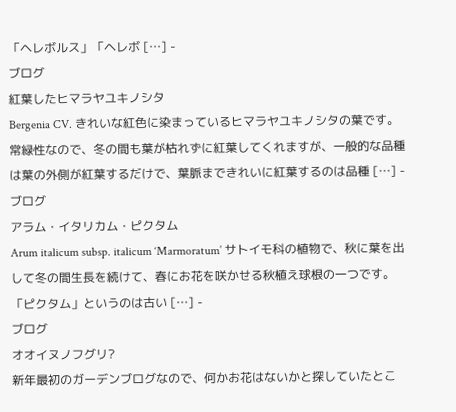「ヘレボルス」「ヘレボ […] -
ブログ
紅葉したヒマラヤユキノシタ
Bergenia CV. きれいな紅色に染まっているヒマラヤユキノシタの葉です。常緑性なので、冬の間も葉が枯れずに紅葉してくれますが、一般的な品種は葉の外側が紅葉するだけで、葉脈まできれいに紅葉するのは品種 […] -
ブログ
アラム・イタリカム・ピクタム
Arum italicum subsp. italicum ‘Marmoratum’ サトイモ科の植物で、秋に葉を出して冬の間生長を続けて、春にお花を咲かせる秋植え球根の一つです。「ピクタム」というのは古い […] -
ブログ
オオイヌノフグリ?
新年最初のガーデンブログなので、何かお花はないかと探していたとこ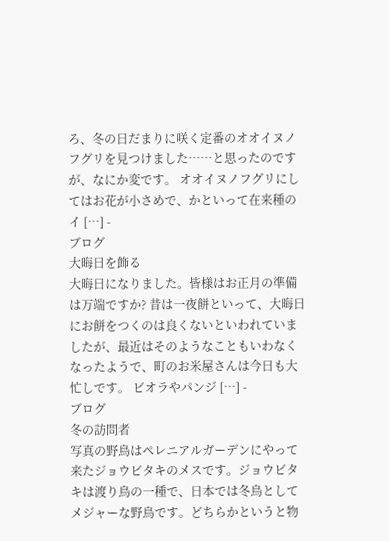ろ、冬の日だまりに咲く定番のオオイヌノフグリを見つけました……と思ったのですが、なにか変です。 オオイヌノフグリにしてはお花が小さめで、かといって在来種のイ […] -
ブログ
大晦日を飾る
大晦日になりました。皆様はお正月の準備は万端ですか? 昔は一夜餅といって、大晦日にお餅をつくのは良くないといわれていましたが、最近はそのようなこともいわなくなったようで、町のお米屋さんは今日も大忙しです。 ビオラやパンジ […] -
ブログ
冬の訪問者
写真の野鳥はペレニアルガーデンにやって来たジョウビタキのメスです。ジョウビタキは渡り鳥の一種で、日本では冬鳥としてメジャーな野鳥です。どちらかというと物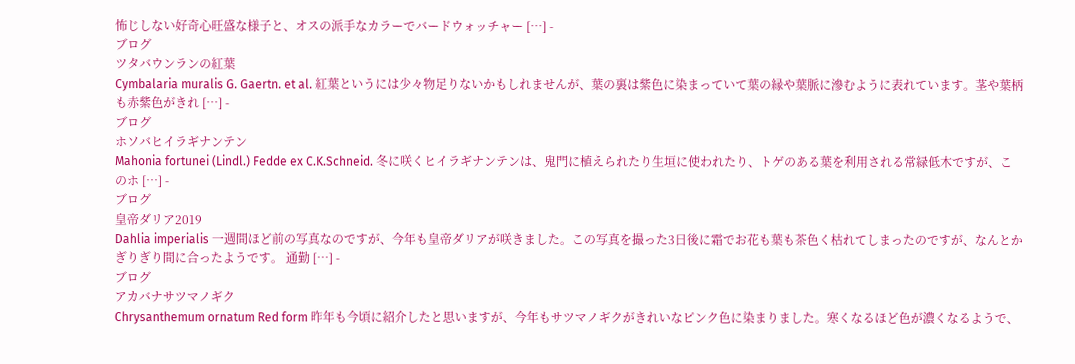怖じしない好奇心旺盛な様子と、オスの派手なカラーでバードウォッチャー […] -
ブログ
ツタバウンランの紅葉
Cymbalaria muralis G. Gaertn. et al. 紅葉というには少々物足りないかもしれませんが、葉の裏は紫色に染まっていて葉の縁や葉脈に滲むように表れています。茎や葉柄も赤紫色がきれ […] -
ブログ
ホソバヒイラギナンテン
Mahonia fortunei (Lindl.) Fedde ex C.K.Schneid. 冬に咲くヒイラギナンテンは、鬼門に植えられたり生垣に使われたり、トゲのある葉を利用される常緑低木ですが、このホ […] -
ブログ
皇帝ダリア2019
Dahlia imperialis 一週間ほど前の写真なのですが、今年も皇帝ダリアが咲きました。この写真を撮った3日後に霜でお花も葉も茶色く枯れてしまったのですが、なんとかぎりぎり間に合ったようです。 通勤 […] -
ブログ
アカバナサツマノギク
Chrysanthemum ornatum Red form 昨年も今頃に紹介したと思いますが、今年もサツマノギクがきれいなピンク色に染まりました。寒くなるほど色が濃くなるようで、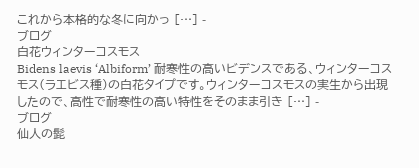これから本格的な冬に向かっ […] -
ブログ
白花ウィンターコスモス
Bidens laevis ‘Albiform’ 耐寒性の高いビデンスである、ウィンターコスモス(ラエビス種)の白花タイプです。ウィンターコスモスの実生から出現したので、高性で耐寒性の高い特性をそのまま引き […] -
ブログ
仙人の髭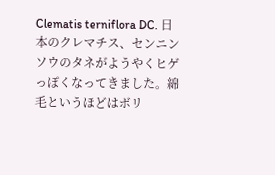Clematis terniflora DC. 日本のクレマチス、センニンソウのタネがようやくヒゲっぽくなってきました。綿毛というほどはボリ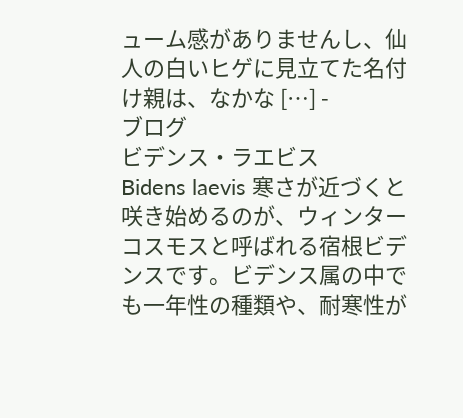ューム感がありませんし、仙人の白いヒゲに見立てた名付け親は、なかな […] -
ブログ
ビデンス・ラエビス
Bidens laevis 寒さが近づくと咲き始めるのが、ウィンターコスモスと呼ばれる宿根ビデンスです。ビデンス属の中でも一年性の種類や、耐寒性が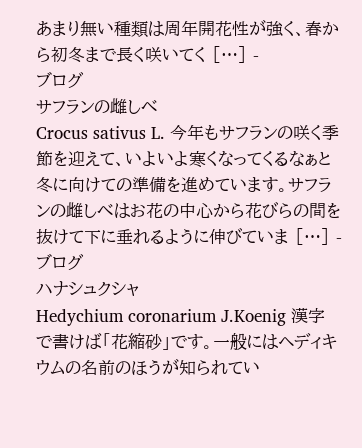あまり無い種類は周年開花性が強く、春から初冬まで長く咲いてく […] -
ブログ
サフランの雌しべ
Crocus sativus L. 今年もサフランの咲く季節を迎えて、いよいよ寒くなってくるなぁと冬に向けての準備を進めています。サフランの雌しべはお花の中心から花びらの間を抜けて下に垂れるように伸びていま […] -
ブログ
ハナシュクシャ
Hedychium coronarium J.Koenig 漢字で書けば「花縮砂」です。一般にはヘディキウムの名前のほうが知られてい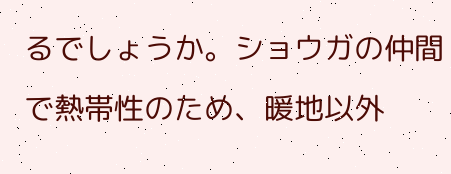るでしょうか。ショウガの仲間で熱帯性のため、暖地以外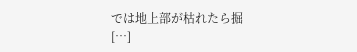では地上部が枯れたら掘 […]